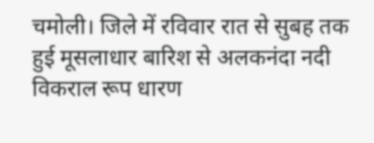चमोली। जिले में रविवार रात से सुबह तक हुई मूसलाधार बारिश से अलकनंदा नदी विकराल रूप धारण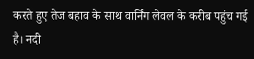करते हुए तेज बहाव के साथ वार्निंग लेवल के करीब पहुंच गई है। नदी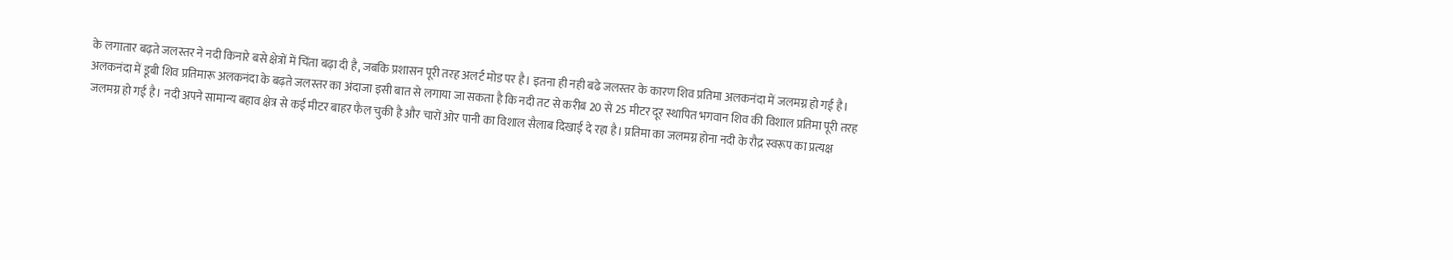के लगातार बढ़ते जलस्तर ने नदी किनारे बसे क्षेत्रों में चिंता बढ़ा दी है, जबकि प्रशासन पूरी तरह अलर्ट मोड पर है। इतना ही नही बढे जलस्तर के कारण शिव प्रतिमा अलकनंदा में जलमग्न हो गई है।
अलकनंदा में डूबी शिव प्रतिमारू अलकनंदा के बढ़ते जलस्तर का अंदाजा इसी बात से लगाया जा सकता है कि नदी तट से करीब 20 से 25 मीटर दूर स्थापित भगवान शिव की विशाल प्रतिमा पूरी तरह जलमग्न हो गई है। नदी अपने सामान्य बहाव क्षेत्र से कई मीटर बाहर फैल चुकी है और चारों ओर पानी का विशाल सैलाब दिखाई दे रहा है। प्रतिमा का जलमग्न होना नदी के रौद्र स्वरूप का प्रत्यक्ष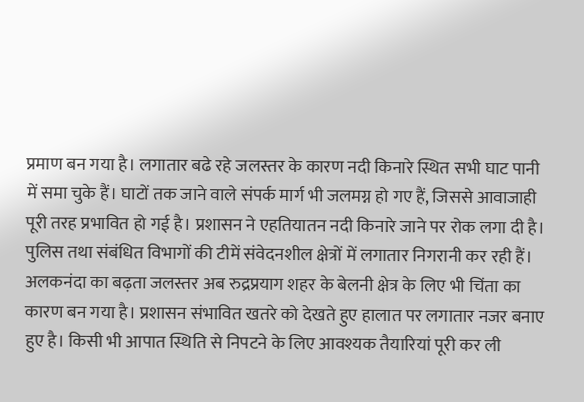प्रमाण बन गया है। लगातार बढे रहे जलस्तर के कारण नदी किनारे स्थित सभी घाट पानी में समा चुके हैं। घाटों तक जाने वाले संपर्क मार्ग भी जलमग्न हो गए हैं, जिससे आवाजाही पूरी तरह प्रभावित हो गई है। प्रशासन ने एहतियातन नदी किनारे जाने पर रोक लगा दी है। पुलिस तथा संबंधित विभागों की टीमें संवेदनशील क्षेत्रों में लगातार निगरानी कर रही हैं। अलकनंदा का बढ़ता जलस्तर अब रुद्रप्रयाग शहर के बेलनी क्षेत्र के लिए भी चिंता का कारण बन गया है। प्रशासन संभावित खतरे को देखते हुए हालात पर लगातार नजर बनाए हुए है। किसी भी आपात स्थिति से निपटने के लिए आवश्यक तैयारियां पूरी कर ली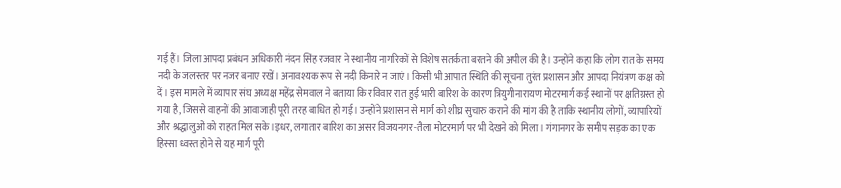गई हैं। जिला आपदा प्रबंधन अधिकारी नंदन सिंह रजवार ने स्थानीय नागरिकों से विशेष सतर्कता बरतने की अपील की है। उन्होंने कहा कि लोग रात के समय नदी के जलस्तर पर नजर बनाए रखें। अनावश्यक रूप से नदी किनारे न जाएं। किसी भी आपात स्थिति की सूचना तुरंत प्रशासन और आपदा नियंत्रण कक्ष को दें। इस मामले में व्यापार संघ अध्यक्ष महेंद्र सेमवाल ने बताया कि रविवार रात हुई भारी बारिश के कारण त्रियुगीनारायण मोटरमार्ग कई स्थानों पर क्षतिग्रस्त हो गया है, जिससे वाहनों की आवाजाही पूरी तरह बाधित हो गई। उन्होंने प्रशासन से मार्ग को शीघ्र सुचारु कराने की मांग की है ताकि स्थानीय लोगों, व्यापारियों और श्रद्धालुओं को राहत मिल सके।इधर, लगातार बारिश का असर विजयनगर-तैला मोटरमार्ग पर भी देखने को मिला। गंगानगर के समीप सड़क का एक हिस्सा ध्वस्त होने से यह मार्ग पूरी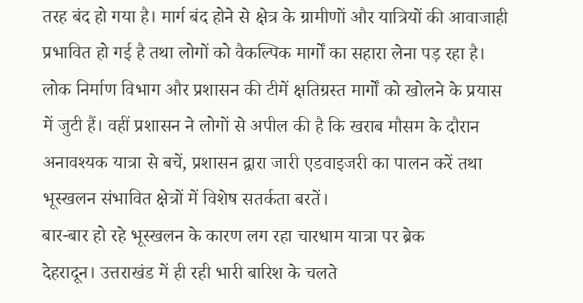तरह बंद हो गया है। मार्ग बंद होने से क्षेत्र के ग्रामीणों और यात्रियों की आवाजाही प्रभावित हो गई है तथा लोगों को वैकल्पिक मार्गों का सहारा लेना पड़ रहा है। लोक निर्माण विभाग और प्रशासन की टीमें क्षतिग्रस्त मार्गों को खोलने के प्रयास में जुटी हैं। वहीं प्रशासन ने लोगों से अपील की है कि खराब मौसम के दौरान अनावश्यक यात्रा से बचें, प्रशासन द्वारा जारी एडवाइजरी का पालन करें तथा भूस्खलन संभावित क्षेत्रों में विशेष सतर्कता बरतें।
बार-बार हो रहे भूस्खलन के कारण लग रहा चारधाम यात्रा पर ब्रेक
देहरादून। उत्तराखंड में ही रही भारी बारिश के चलते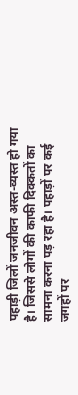पहाड़ी जिलों जनजीवन अस्त-व्यस्त हो गया है। जिससे लोगों की काफी दिक्कतों का सामना करना पड़ रहा है। पहाड़ों पर कई जगहों पर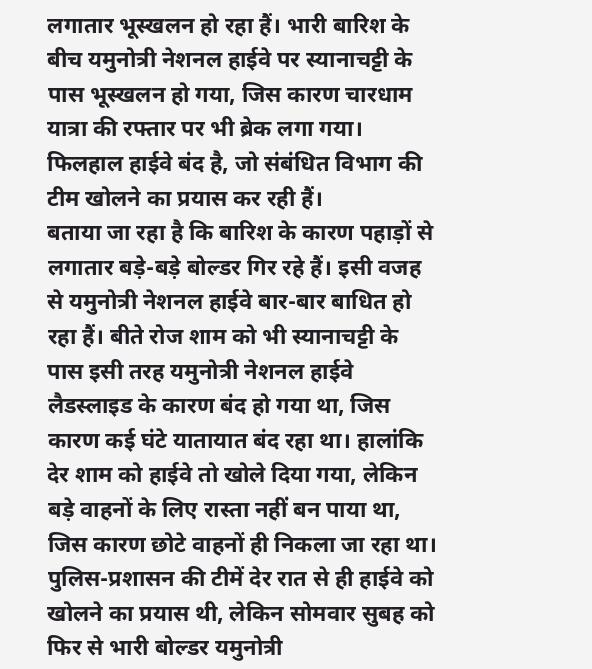लगातार भूस्खलन हो रहा हैं। भारी बारिश के बीच यमुनोत्री नेशनल हाईवे पर स्यानाचट्टी के पास भूस्खलन हो गया, जिस कारण चारधाम यात्रा की रफ्तार पर भी ब्रेक लगा गया। फिलहाल हाईवे बंद है, जो संबंधित विभाग की टीम खोलने का प्रयास कर रही हैं।
बताया जा रहा है कि बारिश के कारण पहाड़ों से लगातार बड़े-बड़े बोल्डर गिर रहे हैं। इसी वजह से यमुनोत्री नेशनल हाईवे बार-बार बाधित हो रहा हैं। बीते रोज शाम को भी स्यानाचट्टी के पास इसी तरह यमुनोत्री नेशनल हाईवे लैडस्लाइड के कारण बंद हो गया था, जिस कारण कई घंटे यातायात बंद रहा था। हालांकि देर शाम को हाईवे तो खोले दिया गया, लेकिन बड़े वाहनों के लिए रास्ता नहीं बन पाया था, जिस कारण छोटे वाहनों ही निकला जा रहा था।
पुलिस-प्रशासन की टीमें देर रात से ही हाईवे को खोलने का प्रयास थी, लेकिन सोमवार सुबह को फिर से भारी बोल्डर यमुनोत्री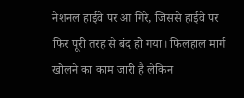नेशनल हाईवे पर आ गिरे, जिससे हाईवे पर फिर पूरी तरह से बंद हो गया। फिलहाल मार्ग खोलने का काम जारी है लेकिन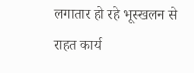लगातार हो रहे भूस्खलन से राहत कार्य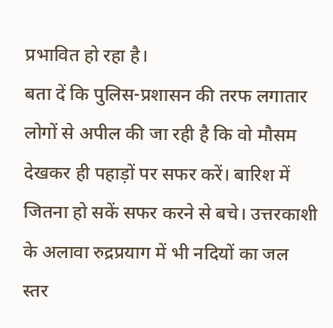प्रभावित हो रहा है।
बता दें कि पुलिस-प्रशासन की तरफ लगातार लोगों से अपील की जा रही है कि वो मौसम देखकर ही पहाड़ों पर सफर करें। बारिश में जितना हो सकें सफर करने से बचे। उत्तरकाशी के अलावा रुद्रप्रयाग में भी नदियों का जल स्तर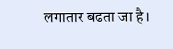लगातार बढता जा है।